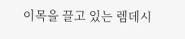이목을 끌고 있는 렘데시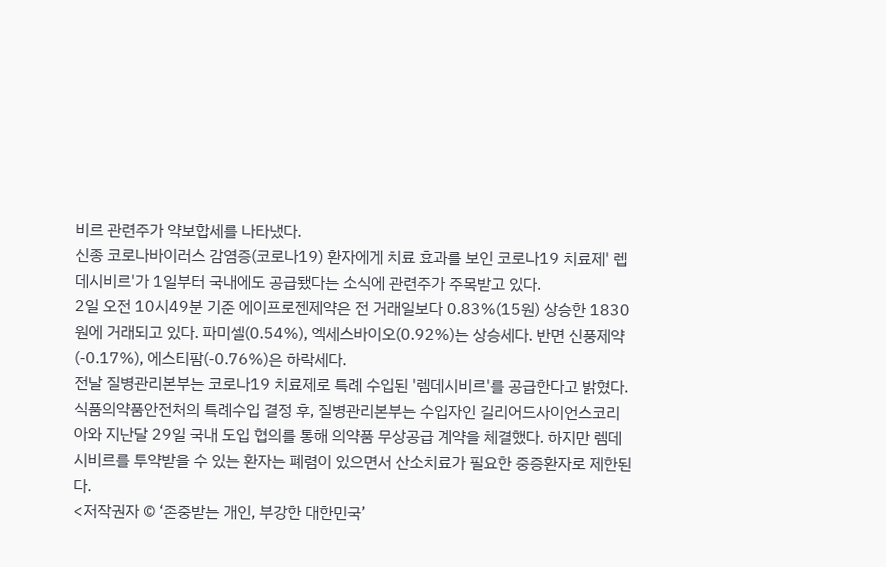비르 관련주가 약보합세를 나타냈다.
신종 코로나바이러스 감염증(코로나19) 환자에게 치료 효과를 보인 코로나19 치료제' 렙데시비르'가 1일부터 국내에도 공급됐다는 소식에 관련주가 주목받고 있다.
2일 오전 10시49분 기준 에이프로젠제약은 전 거래일보다 0.83%(15원) 상승한 1830원에 거래되고 있다. 파미셀(0.54%), 엑세스바이오(0.92%)는 상승세다. 반면 신풍제약(-0.17%), 에스티팜(-0.76%)은 하락세다.
전날 질병관리본부는 코로나19 치료제로 특례 수입된 '렘데시비르'를 공급한다고 밝혔다.
식품의약품안전처의 특례수입 결정 후, 질병관리본부는 수입자인 길리어드사이언스코리아와 지난달 29일 국내 도입 협의를 통해 의약품 무상공급 계약을 체결했다. 하지만 렘데시비르를 투약받을 수 있는 환자는 폐렴이 있으면서 산소치료가 필요한 중증환자로 제한된다.
<저작권자 © ‘존중받는 개인, 부강한 대한민국’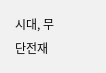시대, 무단전재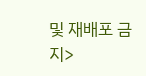및 재배포 금지>